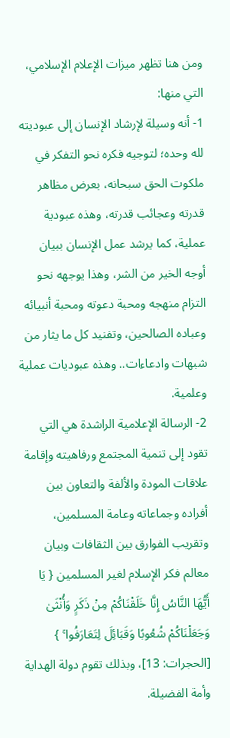ومن هنا تظهر ميزات الإعلام الإسلامي، التي منها:
1- أنه وسيلة لإرشاد الإنسان إلى عبوديته لله وحده؛ لتوجيه فكره نحو التفكر في ملكوت الحق سبحانه، بعرض مظاهر قدرته وعجائب قدرته، وهذه عبودية عملية، كما يرشد عمل الإنسان ببيان أوجه الخير من الشر، وهذا يوجهه نحو التزام منهجه ومحبة دعوته ومحبة أنبيائه وعباده الصالحين، وتفنيد كل ما يثار من شبهات وادعاءات.. وهذه عبوديات عملية وعلمية.
2- الرسالة الإعلامية الراشدة هي التي تقود إلى تنمية المجتمع ورفاهيته وإقامة علاقات المودة والألفة والتعاون بين أفراده وجماعاته وعامة المسلمين، وتقريب الفوارق بين الثقافات وبيان معالم فكر الإسلام لغير المسلمين { يَا أَيُّهَا النَّاسُ إِنَّا خَلَقْنَاكُمْ مِنْ ذَكَرٍ وَأُنْثَىٰ وَجَعَلْنَاكُمْ شُعُوبًا وَقَبَائِلَ لِتَعَارَفُوا ۚ } [الحجرات: 13]، وبذلك تقوم دولة الهداية وأمة الفضيلة.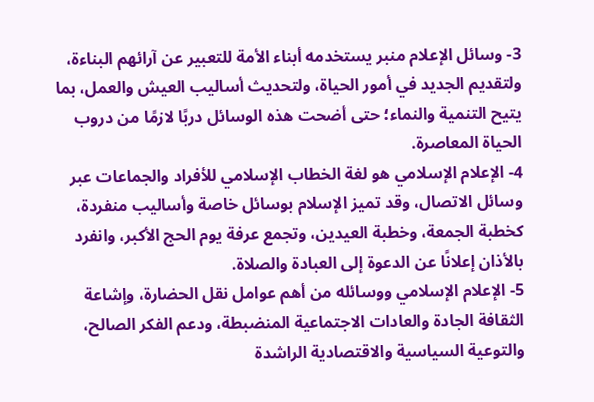3- وسائل الإعلام منبر يستخدمه أبناء الأمة للتعبير عن آرائهم البناءة، ولتقديم الجديد في أمور الحياة، ولتحديث أساليب العيش والعمل، بما يتيح التنمية والنماء؛ حتى أضحت هذه الوسائل دربًا لازمًا من دروب الحياة المعاصرة.
4- الإعلام الإسلامي هو لغة الخطاب الإسلامي للأفراد والجماعات عبر وسائل الاتصال، وقد تميز الإسلام بوسائل خاصة وأساليب منفردة، كخطبة الجمعة، وخطبة العيدين، وتجمع عرفة يوم الحج الأكبر، وانفرد بالأذان إعلانًا عن الدعوة إلى العبادة والصلاة.
5- الإعلام الإسلامي ووسائله من أهم عوامل نقل الحضارة، وإشاعة الثقافة الجادة والعادات الاجتماعية المنضبطة، ودعم الفكر الصالح، والتوعية السياسية والاقتصادية الراشدة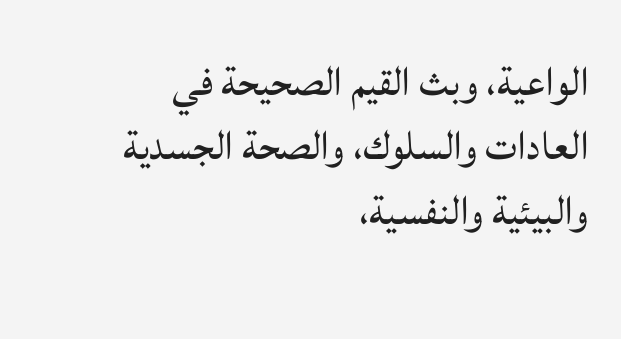الواعية، وبث القيم الصحيحة في العادات والسلوك، والصحة الجسدية والبيئية والنفسية،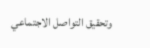وتحقيق التواصل الاجتماعي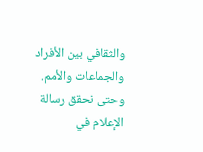والثقافي بين الأفراد والجماعات والأمم.
وحتى نحقق رسالة الإعلام في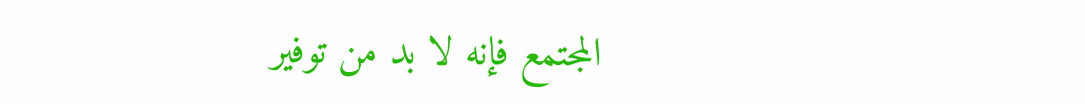المجتمع فإنه لا بد من توفير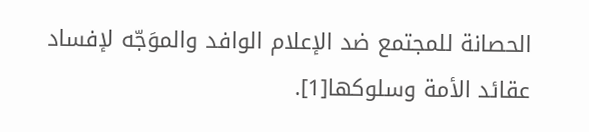الحصانة للمجتمع ضد الإعلام الوافد والموَجّه لإفساد عقائد الأمة وسلوكها[1].